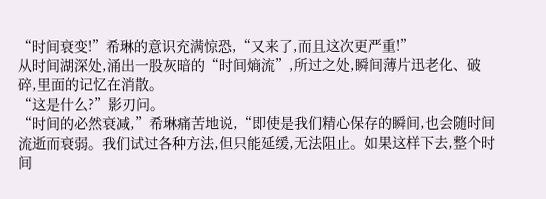“时间衰变!”希琳的意识充满惊恐,“又来了,而且这次更严重!”
从时间湖深处,涌出一股灰暗的“时间熵流”,所过之处,瞬间薄片迅老化、破碎,里面的记忆在消散。
“这是什么?”影刃问。
“时间的必然衰减,”希琳痛苦地说,“即使是我们精心保存的瞬间,也会随时间流逝而衰弱。我们试过各种方法,但只能延缓,无法阻止。如果这样下去,整个时间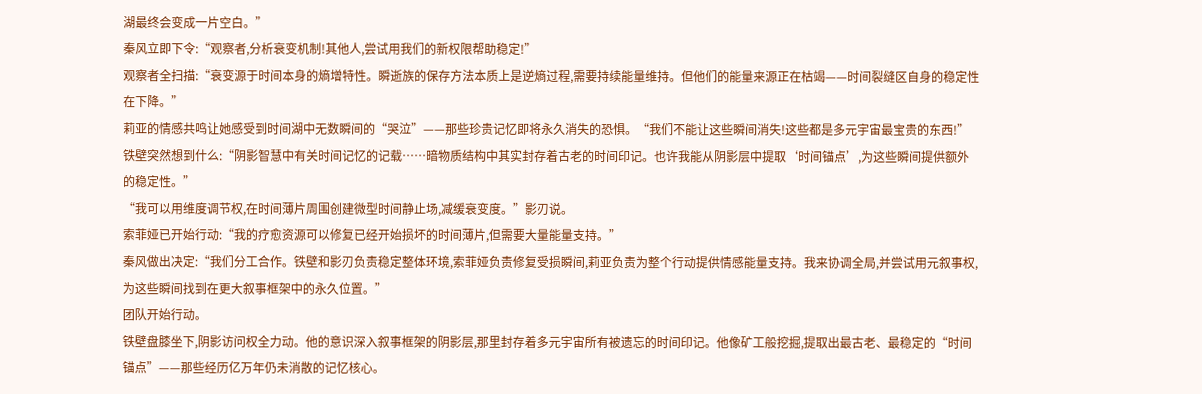湖最终会变成一片空白。”
秦风立即下令:“观察者,分析衰变机制!其他人,尝试用我们的新权限帮助稳定!”
观察者全扫描:“衰变源于时间本身的熵增特性。瞬逝族的保存方法本质上是逆熵过程,需要持续能量维持。但他们的能量来源正在枯竭——时间裂缝区自身的稳定性在下降。”
莉亚的情感共鸣让她感受到时间湖中无数瞬间的“哭泣”——那些珍贵记忆即将永久消失的恐惧。“我们不能让这些瞬间消失!这些都是多元宇宙最宝贵的东西!”
铁壁突然想到什么:“阴影智慧中有关时间记忆的记载……暗物质结构中其实封存着古老的时间印记。也许我能从阴影层中提取‘时间锚点’,为这些瞬间提供额外的稳定性。”
“我可以用维度调节权,在时间薄片周围创建微型时间静止场,减缓衰变度。”影刃说。
索菲娅已开始行动:“我的疗愈资源可以修复已经开始损坏的时间薄片,但需要大量能量支持。”
秦风做出决定:“我们分工合作。铁壁和影刃负责稳定整体环境,索菲娅负责修复受损瞬间,莉亚负责为整个行动提供情感能量支持。我来协调全局,并尝试用元叙事权,为这些瞬间找到在更大叙事框架中的永久位置。”
团队开始行动。
铁壁盘膝坐下,阴影访问权全力动。他的意识深入叙事框架的阴影层,那里封存着多元宇宙所有被遗忘的时间印记。他像矿工般挖掘,提取出最古老、最稳定的“时间锚点”——那些经历亿万年仍未消散的记忆核心。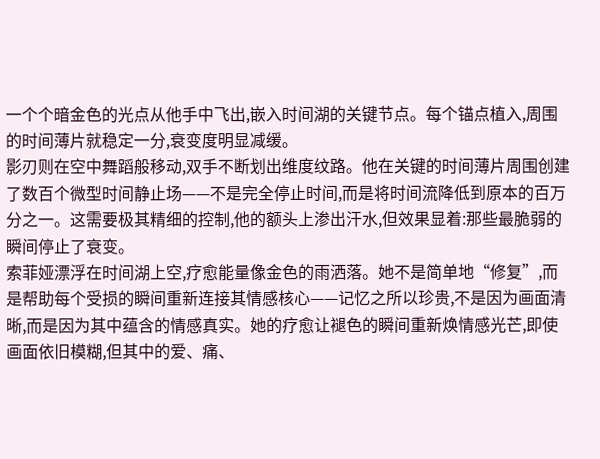一个个暗金色的光点从他手中飞出,嵌入时间湖的关键节点。每个锚点植入,周围的时间薄片就稳定一分,衰变度明显减缓。
影刃则在空中舞蹈般移动,双手不断划出维度纹路。他在关键的时间薄片周围创建了数百个微型时间静止场——不是完全停止时间,而是将时间流降低到原本的百万分之一。这需要极其精细的控制,他的额头上渗出汗水,但效果显着:那些最脆弱的瞬间停止了衰变。
索菲娅漂浮在时间湖上空,疗愈能量像金色的雨洒落。她不是简单地“修复”,而是帮助每个受损的瞬间重新连接其情感核心——记忆之所以珍贵,不是因为画面清晰,而是因为其中蕴含的情感真实。她的疗愈让褪色的瞬间重新焕情感光芒,即使画面依旧模糊,但其中的爱、痛、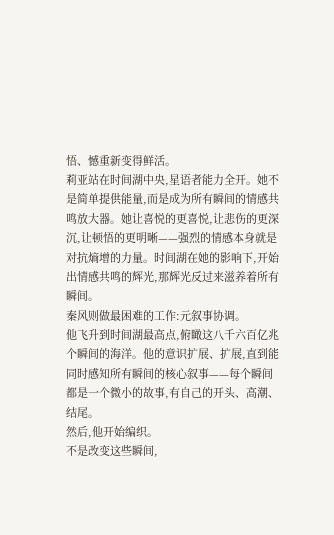悟、憾重新变得鲜活。
莉亚站在时间湖中央,星语者能力全开。她不是简单提供能量,而是成为所有瞬间的情感共鸣放大器。她让喜悦的更喜悦,让悲伤的更深沉,让顿悟的更明晰——强烈的情感本身就是对抗熵增的力量。时间湖在她的影响下,开始出情感共鸣的辉光,那辉光反过来滋养着所有瞬间。
秦风则做最困难的工作:元叙事协调。
他飞升到时间湖最高点,俯瞰这八千六百亿兆个瞬间的海洋。他的意识扩展、扩展,直到能同时感知所有瞬间的核心叙事——每个瞬间都是一个微小的故事,有自己的开头、高潮、结尾。
然后,他开始编织。
不是改变这些瞬间,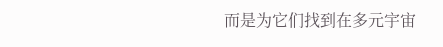而是为它们找到在多元宇宙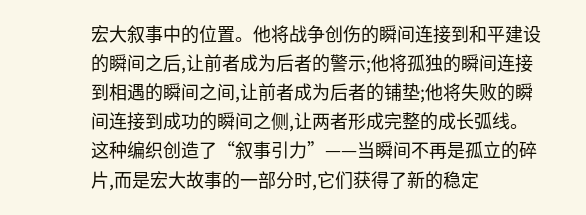宏大叙事中的位置。他将战争创伤的瞬间连接到和平建设的瞬间之后,让前者成为后者的警示;他将孤独的瞬间连接到相遇的瞬间之间,让前者成为后者的铺垫;他将失败的瞬间连接到成功的瞬间之侧,让两者形成完整的成长弧线。
这种编织创造了“叙事引力”——当瞬间不再是孤立的碎片,而是宏大故事的一部分时,它们获得了新的稳定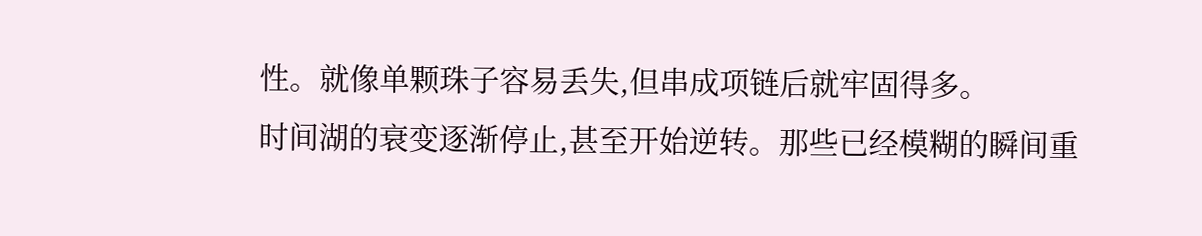性。就像单颗珠子容易丢失,但串成项链后就牢固得多。
时间湖的衰变逐渐停止,甚至开始逆转。那些已经模糊的瞬间重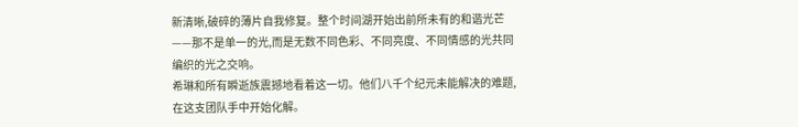新清晰,破碎的薄片自我修复。整个时间湖开始出前所未有的和谐光芒——那不是单一的光,而是无数不同色彩、不同亮度、不同情感的光共同编织的光之交响。
希琳和所有瞬逝族震撼地看着这一切。他们八千个纪元未能解决的难题,在这支团队手中开始化解。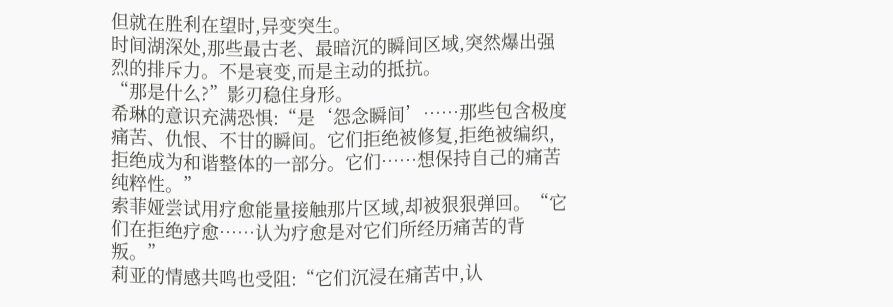但就在胜利在望时,异变突生。
时间湖深处,那些最古老、最暗沉的瞬间区域,突然爆出强烈的排斥力。不是衰变,而是主动的抵抗。
“那是什么?”影刃稳住身形。
希琳的意识充满恐惧:“是‘怨念瞬间’……那些包含极度痛苦、仇恨、不甘的瞬间。它们拒绝被修复,拒绝被编织,拒绝成为和谐整体的一部分。它们……想保持自己的痛苦纯粹性。”
索菲娅尝试用疗愈能量接触那片区域,却被狠狠弹回。“它们在拒绝疗愈……认为疗愈是对它们所经历痛苦的背叛。”
莉亚的情感共鸣也受阻:“它们沉浸在痛苦中,认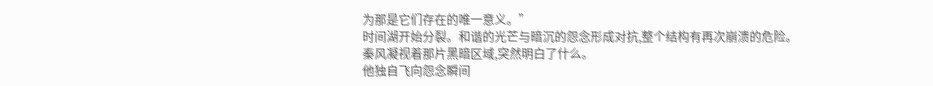为那是它们存在的唯一意义。”
时间湖开始分裂。和谐的光芒与暗沉的怨念形成对抗,整个结构有再次崩溃的危险。
秦风凝视着那片黑暗区域,突然明白了什么。
他独自飞向怨念瞬间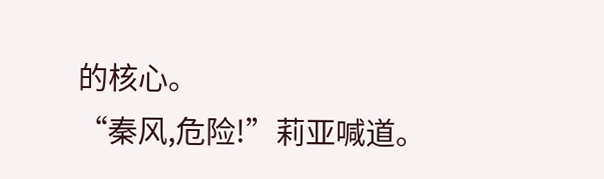的核心。
“秦风,危险!”莉亚喊道。